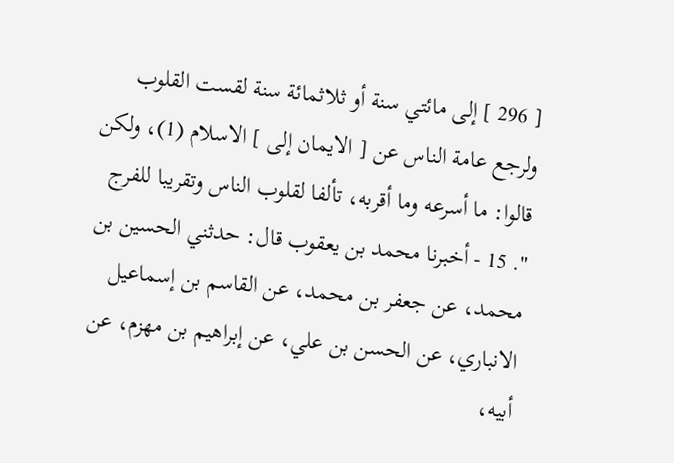[ 296 ] إلى مائتي سنة أو ثلاثمائة سنة لقست القلوب ولرجع عامة الناس عن [ الايمان إلى ] الاسلام (1)، ولكن قالوا: ما أسرعه وما أقربه، تألفا لقلوب الناس وتقريبا للفرج ". 15 - أخبرنا محمد بن يعقوب قال: حدثني الحسين بن محمد، عن جعفر بن محمد، عن القاسم بن إسماعيل الانباري، عن الحسن بن علي، عن إبراهيم بن مهزم، عن أبيه،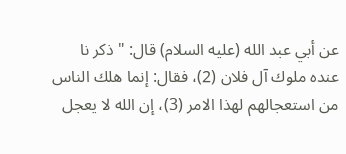عن أبي عبد الله (عليه السلام) قال: " ذكر نا عنده ملوك آل فلان (2)، فقال: إنما هلك الناس من استعجالهم لهذا الامر (3)، إن الله لا يعجل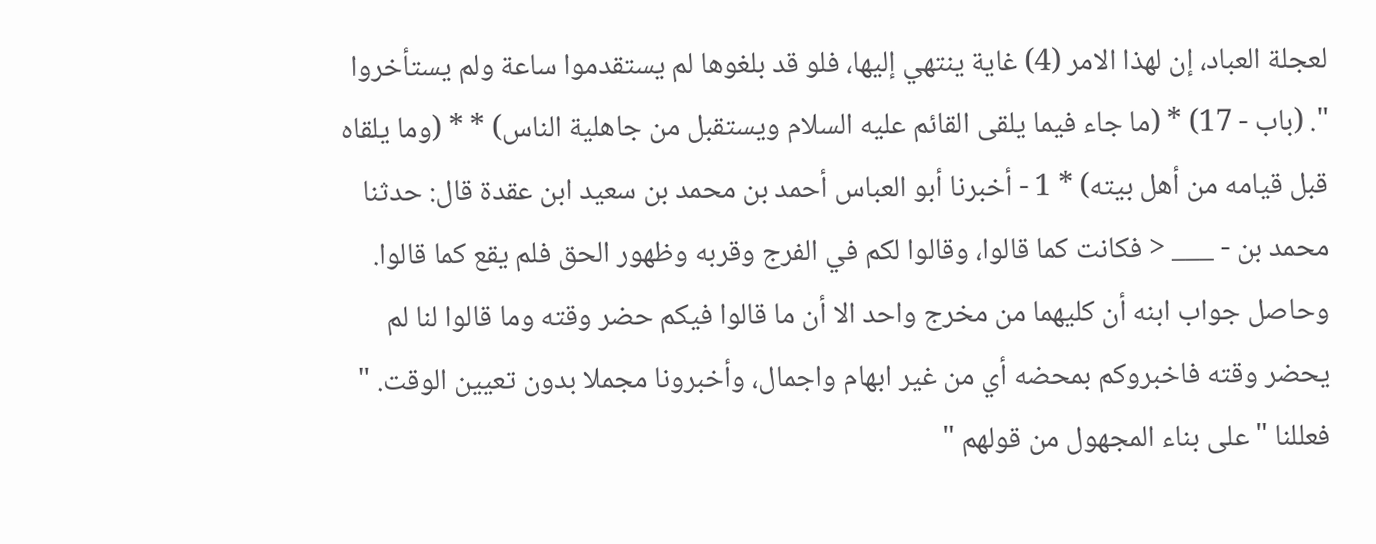لعجلة العباد، إن لهذا الامر (4) غاية ينتهي إليها، فلو قد بلغوها لم يستقدموا ساعة ولم يستأخروا ". (باب - 17) * (ما جاء فيما يلقى القائم عليه السلام ويستقبل من جاهلية الناس) * * (وما يلقاه قبل قيامه من أهل بيته) * 1 - أخبرنا أبو العباس أحمد بن محمد بن سعيد ابن عقدة قال: حدثنا محمد بن - ___ < فكانت كما قالوا، وقالوا لكم في الفرج وقربه وظهور الحق فلم يقع كما قالوا. وحاصل جواب ابنه أن كليهما من مخرج واحد الا أن ما قالوا فيكم حضر وقته وما قالوا لنا لم يحضر وقته فاخبروكم بمحضه أي من غير ابهام واجمال، وأخبرونا مجملا بدون تعيين الوقت. " فعللنا " على بناء المجهول من قولهم "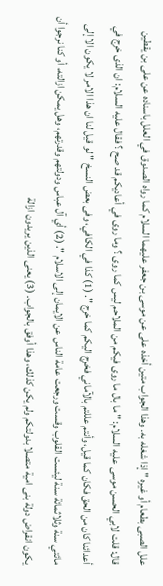علل الصبى بطعام أو غيره " إذا شغله به. وهذا الجواب متين أخذه على عن موسى بن جعفر عليهما السلام كما رواه الصدوق في العلل باسناده عن على بن يقطين قال: قلت لابي الحسن موسى عليه السلام: " ما بال ما روى فيكم من الملاحم ليس كما روى ؟ وما روى في أعاديكم قد صح ؟ فقال عليه السلام: ان الذى خرج في أعدائنا كان من الحق فكان كما قيل، وأنتم عللتم بالآماني فخرج اليكم كما خرج ". (1) كذا في الكافي، وفى بعض النسخ " لو قيل لنا ان هذا الامر لا يكون الا إلى مائتي سنة وثلاثمائة سنة ليئست القلوب وقست ورجعت عامة الناس عن الايمان إلى الاسلام ". (2) أي آل عباس ودولتهم وقدرتهم، وهل يمكن ازالته، أو كنا نرجوا أن يكون انقراض دولة بنى امية متصلا بدولتكم ولم يكن كذلك، وهذا أوفق بالجواب. (3) يعنى الذين يريدون ازالة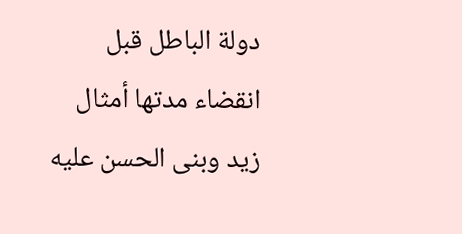دولة الباطل قبل انقضاء مدتها أمثال زيد وبنى الحسن عليه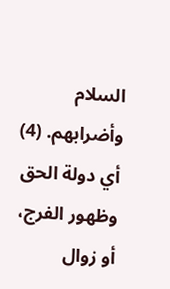السلام وأضرابهم. (4) أي دولة الحق وظهور الفرج، أو زوال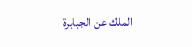الملك عن الجبابرة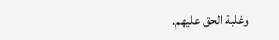وغلبة الحق عليهم.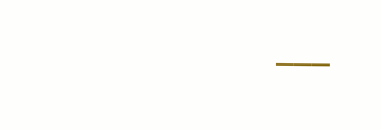___